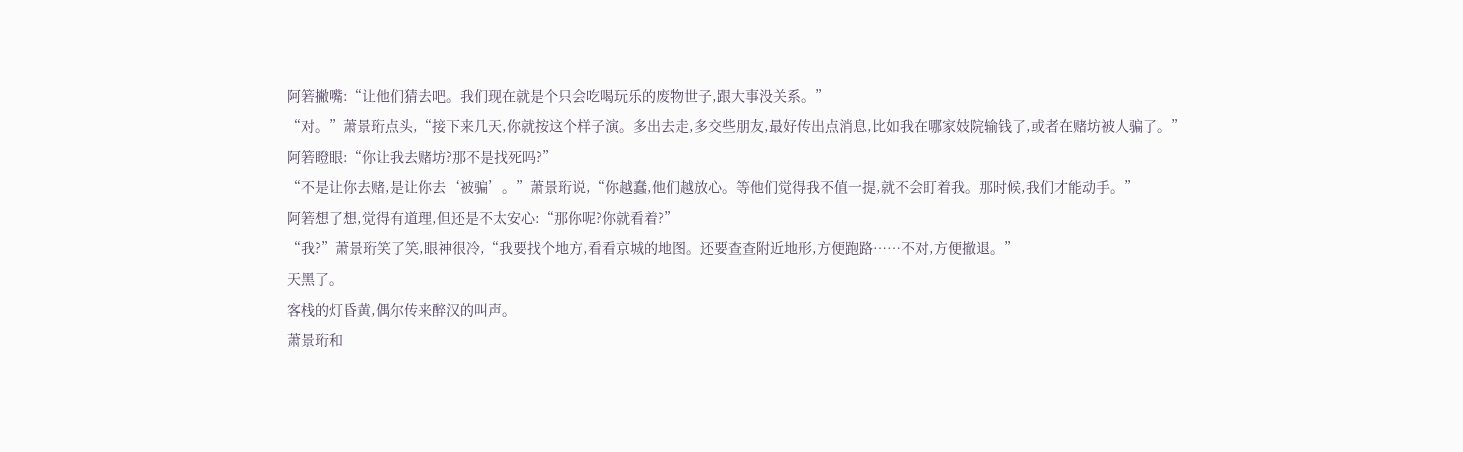阿箬撇嘴:“让他们猜去吧。我们现在就是个只会吃喝玩乐的废物世子,跟大事没关系。”
“对。”萧景珩点头,“接下来几天,你就按这个样子演。多出去走,多交些朋友,最好传出点消息,比如我在哪家妓院输钱了,或者在赌坊被人骗了。”
阿箬瞪眼:“你让我去赌坊?那不是找死吗?”
“不是让你去赌,是让你去‘被骗’。”萧景珩说,“你越蠢,他们越放心。等他们觉得我不值一提,就不会盯着我。那时候,我们才能动手。”
阿箬想了想,觉得有道理,但还是不太安心:“那你呢?你就看着?”
“我?”萧景珩笑了笑,眼神很冷,“我要找个地方,看看京城的地图。还要查查附近地形,方便跑路……不对,方便撤退。”
天黑了。
客栈的灯昏黄,偶尔传来醉汉的叫声。
萧景珩和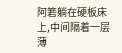阿箬躺在硬板床上,中间隔着一层薄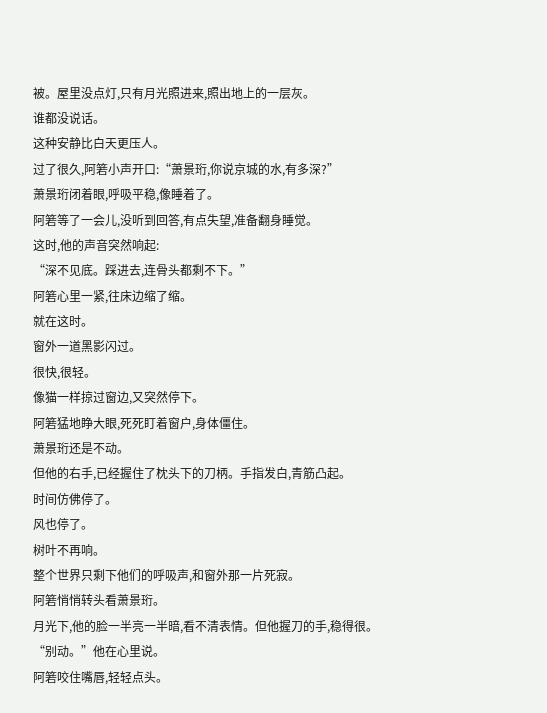被。屋里没点灯,只有月光照进来,照出地上的一层灰。
谁都没说话。
这种安静比白天更压人。
过了很久,阿箬小声开口:“萧景珩,你说京城的水,有多深?”
萧景珩闭着眼,呼吸平稳,像睡着了。
阿箬等了一会儿,没听到回答,有点失望,准备翻身睡觉。
这时,他的声音突然响起:
“深不见底。踩进去,连骨头都剩不下。”
阿箬心里一紧,往床边缩了缩。
就在这时。
窗外一道黑影闪过。
很快,很轻。
像猫一样掠过窗边,又突然停下。
阿箬猛地睁大眼,死死盯着窗户,身体僵住。
萧景珩还是不动。
但他的右手,已经握住了枕头下的刀柄。手指发白,青筋凸起。
时间仿佛停了。
风也停了。
树叶不再响。
整个世界只剩下他们的呼吸声,和窗外那一片死寂。
阿箬悄悄转头看萧景珩。
月光下,他的脸一半亮一半暗,看不清表情。但他握刀的手,稳得很。
“别动。”他在心里说。
阿箬咬住嘴唇,轻轻点头。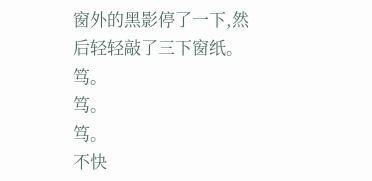窗外的黑影停了一下,然后轻轻敲了三下窗纸。
笃。
笃。
笃。
不快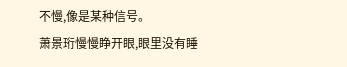不慢,像是某种信号。
萧景珩慢慢睁开眼,眼里没有睡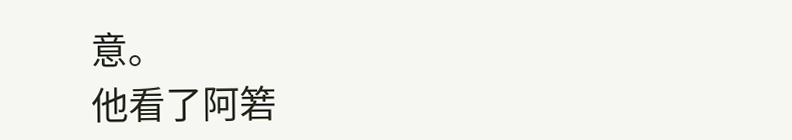意。
他看了阿箬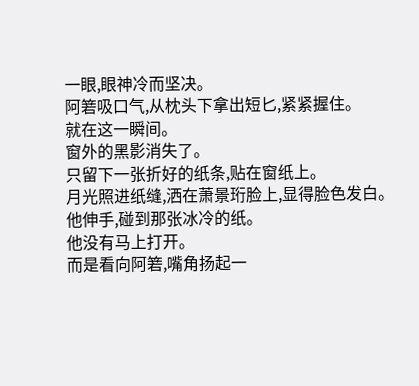一眼,眼神冷而坚决。
阿箬吸口气,从枕头下拿出短匕,紧紧握住。
就在这一瞬间。
窗外的黑影消失了。
只留下一张折好的纸条,贴在窗纸上。
月光照进纸缝,洒在萧景珩脸上,显得脸色发白。
他伸手,碰到那张冰冷的纸。
他没有马上打开。
而是看向阿箬,嘴角扬起一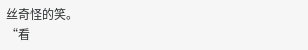丝奇怪的笑。
“看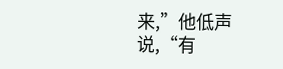来,”他低声说,“有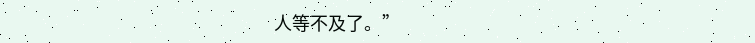人等不及了。”